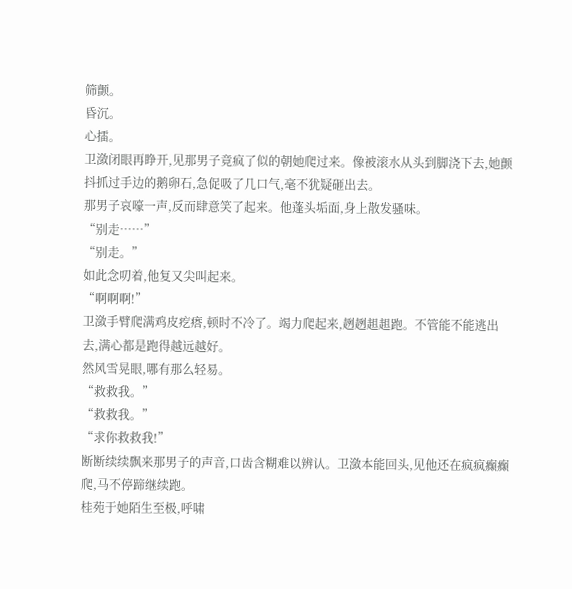筛颤。
昏沉。
心擂。
卫潋闭眼再睁开,见那男子竟疯了似的朝她爬过来。像被滚水从头到脚浇下去,她颤抖抓过手边的鹅卵石,急促吸了几口气,毫不犹疑砸出去。
那男子哀嚎一声,反而肆意笑了起来。他蓬头垢面,身上散发骚味。
“别走……”
“别走。”
如此念叨着,他复又尖叫起来。
“啊啊啊!”
卫潋手臂爬满鸡皮疙瘩,顿时不冷了。竭力爬起来,趔趔趄趄跑。不管能不能逃出去,满心都是跑得越远越好。
然风雪晃眼,哪有那么轻易。
“救救我。”
“救救我。”
“求你救救我!”
断断续续飘来那男子的声音,口齿含糊难以辨认。卫潋本能回头,见他还在疯疯癫癫爬,马不停蹄继续跑。
桂苑于她陌生至极,呼啸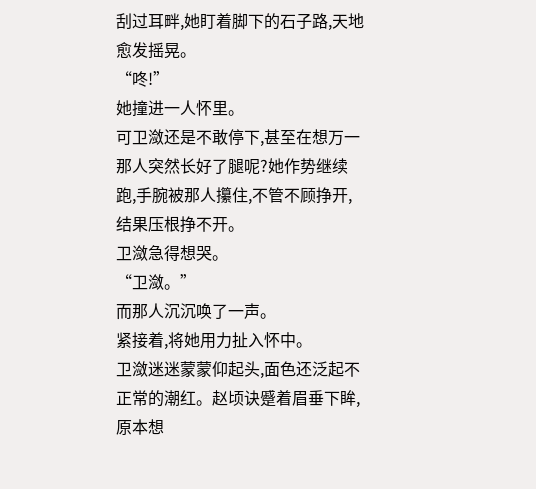刮过耳畔,她盯着脚下的石子路,天地愈发摇晃。
“咚!”
她撞进一人怀里。
可卫潋还是不敢停下,甚至在想万一那人突然长好了腿呢?她作势继续跑,手腕被那人攥住,不管不顾挣开,结果压根挣不开。
卫潋急得想哭。
“卫潋。”
而那人沉沉唤了一声。
紧接着,将她用力扯入怀中。
卫潋迷迷蒙蒙仰起头,面色还泛起不正常的潮红。赵顷诀蹙着眉垂下眸,原本想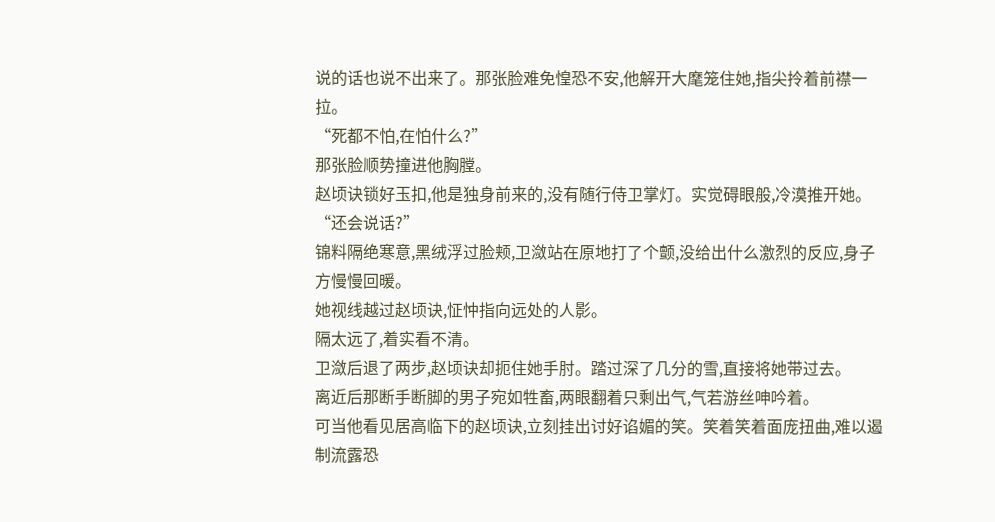说的话也说不出来了。那张脸难免惶恐不安,他解开大麾笼住她,指尖拎着前襟一拉。
“死都不怕,在怕什么?”
那张脸顺势撞进他胸膛。
赵顷诀锁好玉扣,他是独身前来的,没有随行侍卫掌灯。实觉碍眼般,冷漠推开她。
“还会说话?”
锦料隔绝寒意,黑绒浮过脸颊,卫潋站在原地打了个颤,没给出什么激烈的反应,身子方慢慢回暖。
她视线越过赵顷诀,怔忡指向远处的人影。
隔太远了,着实看不清。
卫潋后退了两步,赵顷诀却扼住她手肘。踏过深了几分的雪,直接将她带过去。
离近后那断手断脚的男子宛如牲畜,两眼翻着只剩出气,气若游丝呻吟着。
可当他看见居高临下的赵顷诀,立刻挂出讨好谄媚的笑。笑着笑着面庞扭曲,难以遏制流露恐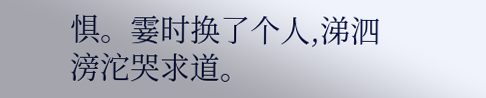惧。霎时换了个人,涕泗滂沱哭求道。